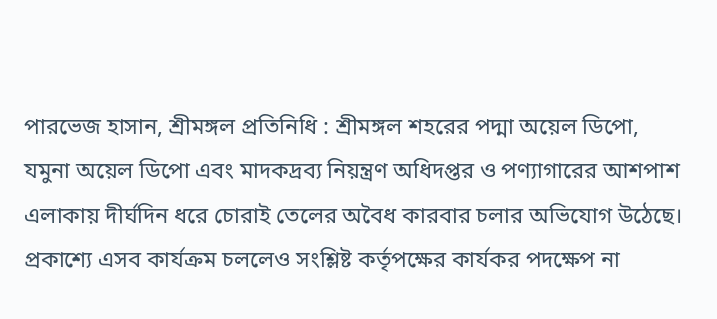পারভেজ হাসান, শ্রীমঙ্গল প্রতিনিধি : শ্রীমঙ্গল শহরের পদ্মা অয়েল ডিপো, যমুনা অয়েল ডিপো এবং মাদকদ্রব্য নিয়ন্ত্রণ অধিদপ্তর ও পণ্যাগারের আশপাশ এলাকায় দীর্ঘদিন ধরে চোরাই তেলের অবৈধ কারবার চলার অভিযোগ উঠেছে। প্রকাশ্যে এসব কার্যক্রম চললেও সংশ্লিষ্ট কর্তৃপক্ষের কার্যকর পদক্ষেপ না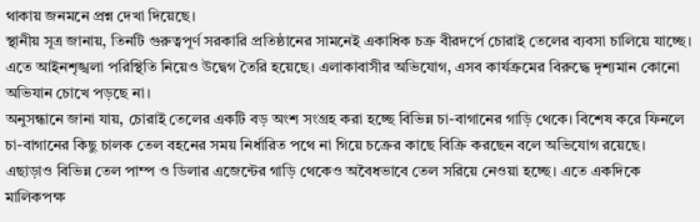থাকায় জনমনে প্রশ্ন দেখা দিয়েছে।
স্থানীয় সূত্র জানায়, তিনটি গুরুত্বপূর্ণ সরকারি প্রতিষ্ঠানের সামনেই একাধিক চক্র বীরদর্পে চোরাই তেলের ব্যবসা চালিয়ে যাচ্ছে। এতে আইনশৃঙ্খলা পরিস্থিতি নিয়েও উদ্বেগ তৈরি হয়েছে। এলাকাবাসীর অভিযোগ, এসব কার্যক্রমের বিরুদ্ধে দৃশ্যমান কোনো অভিযান চোখে পড়ছে না।
অনুসন্ধানে জানা যায়, চোরাই তেলের একটি বড় অংশ সংগ্রহ করা হচ্ছে বিভিন্ন চা-বাগানের গাড়ি থেকে। বিশেষ করে ফিনলে চা-বাগানের কিছু চালক তেল বহনের সময় নির্ধারিত পথে না গিয়ে চক্রের কাছে বিক্রি করছেন বলে অভিযোগ রয়েছে। এছাড়াও বিভিন্ন তেল পাম্প ও ডিলার এজেন্টের গাড়ি থেকেও অবৈধভাবে তেল সরিয়ে নেওয়া হচ্ছে। এতে একদিকে মালিকপক্ষ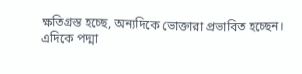ক্ষতিগ্রস্ত হচ্ছে, অন্যদিকে ভোক্তারা প্রভাবিত হচ্ছেন।
এদিকে পদ্মা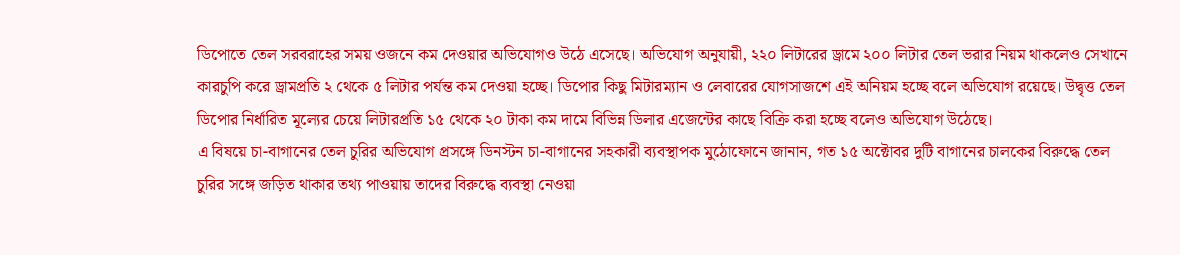ডিপোতে তেল সরবরাহের সময় ওজনে কম দেওয়ার অভিযোগও উঠে এসেছে। অভিযোগ অনুযায়ী, ২২০ লিটারের ড্রামে ২০০ লিটার তেল ভরার নিয়ম থাকলেও সেখানে কারচুপি করে ড্রামপ্রতি ২ থেকে ৫ লিটার পর্যন্ত কম দেওয়া হচ্ছে। ডিপোর কিছু মিটারম্যান ও লেবারের যোগসাজশে এই অনিয়ম হচ্ছে বলে অভিযোগ রয়েছে। উদ্বৃত্ত তেল ডিপোর নির্ধারিত মূল্যের চেয়ে লিটারপ্রতি ১৫ থেকে ২০ টাকা কম দামে বিভিন্ন ডিলার এজেন্টের কাছে বিক্রি করা হচ্ছে বলেও অভিযোগ উঠেছে।
এ বিষয়ে চা-বাগানের তেল চুরির অভিযোগ প্রসঙ্গে ডিনস্টন চা-বাগানের সহকারী ব্যবস্থাপক মুঠোফোনে জানান, গত ১৫ অক্টোবর দুটি বাগানের চালকের বিরুদ্ধে তেল চুরির সঙ্গে জড়িত থাকার তথ্য পাওয়ায় তাদের বিরুদ্ধে ব্যবস্থা নেওয়া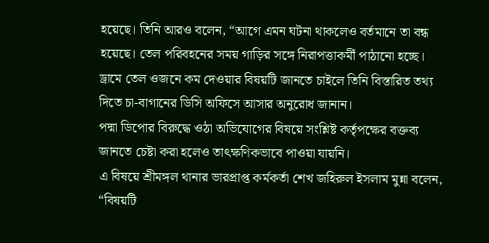হয়েছে। তিনি আরও বলেন, “আগে এমন ঘটনা থাকলেও বর্তমানে তা বন্ধ হয়েছে। তেল পরিবহনের সময় গাড়ির সঙ্গে নিরাপত্তাকর্মী পাঠানো হচ্ছে।
ড্রামে তেল ওজনে কম দেওয়ার বিষয়টি জানতে চাইলে তিনি বিস্তারিত তথ্য দিতে চা-বাগানের ডিসি অফিসে আসার অনুরোধ জানান।
পদ্মা ডিপোর বিরুদ্ধে ওঠা অভিযোগের বিষয়ে সংশ্লিষ্ট কর্তৃপক্ষের বক্তব্য জানতে চেষ্টা করা হলেও তাৎক্ষণিকভাবে পাওয়া যায়নি।
এ বিষয়ে শ্রীমঙ্গল থানার ভারপ্রাপ্ত কর্মকর্তা শেখ জহিরুল ইসলাম মুন্না বলেন, “বিষয়টি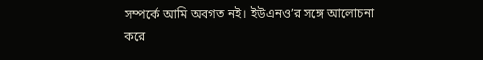সম্পর্কে আমি অবগত নই। ইউএনও’র সঙ্গে আলোচনা করে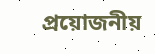প্রয়োজনীয়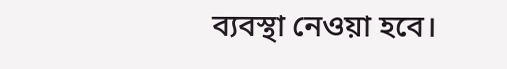ব্যবস্থা নেওয়া হবে।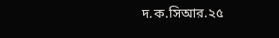দ.ক.সিআর.২৫